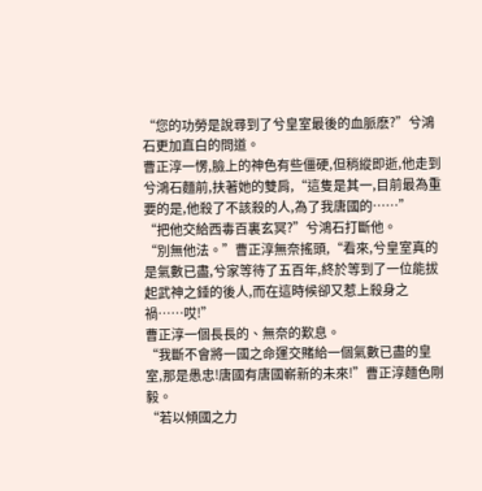“您的功勞是說尋到了兮皇室最後的血脈麽?”兮鴻石更加直白的問道。
曹正淳一愣,臉上的神色有些僵硬,但稍縱即逝,他走到兮鴻石麵前,扶著她的雙肩,“這隻是其一,目前最為重要的是,他殺了不該殺的人,為了我唐國的……”
“把他交給西毒百裏玄冥?”兮鴻石打斷他。
“別無他法。”曹正淳無奈搖頭,“看來,兮皇室真的是氣數已盡,兮家等待了五百年,終於等到了一位能拔起武神之錘的後人,而在這時候卻又惹上殺身之禍……哎!”
曹正淳一個長長的、無奈的歎息。
“我斷不會將一國之命運交賭給一個氣數已盡的皇室,那是愚忠!唐國有唐國嶄新的未來!”曹正淳麵色剛毅。
“若以傾國之力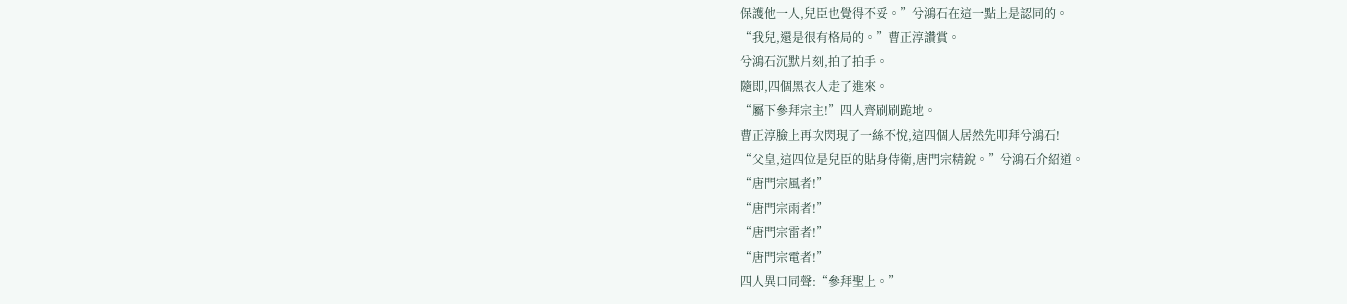保護他一人,兒臣也覺得不妥。”兮鴻石在這一點上是認同的。
“我兒,還是很有格局的。”曹正淳讚賞。
兮鴻石沉默片刻,拍了拍手。
隨即,四個黑衣人走了進來。
“屬下參拜宗主!”四人齊刷刷跪地。
曹正淳臉上再次閃現了一絲不悅,這四個人居然先叩拜兮鴻石!
“父皇,這四位是兒臣的貼身侍衛,唐門宗精銳。”兮鴻石介紹道。
“唐門宗風者!”
“唐門宗雨者!”
“唐門宗雷者!”
“唐門宗電者!”
四人異口同聲:“參拜聖上。”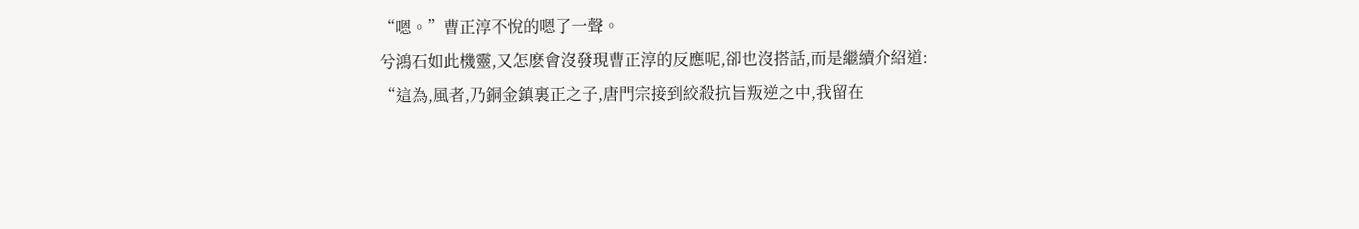“嗯。”曹正淳不悅的嗯了一聲。
兮鴻石如此機靈,又怎麽會沒發現曹正淳的反應呢,卻也沒搭話,而是繼續介紹道:
“這為,風者,乃銅金鎮裏正之子,唐門宗接到絞殺抗旨叛逆之中,我留在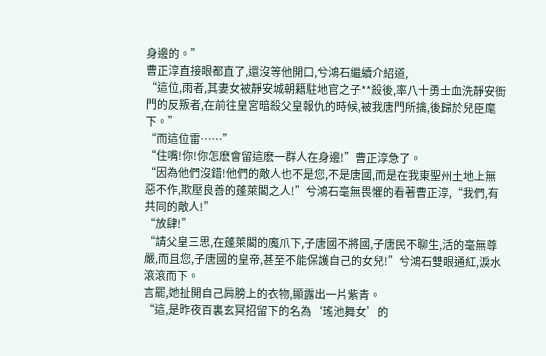身邊的。”
曹正淳直接眼都直了,還沒等他開口,兮鴻石繼續介紹道,
“這位,雨者,其妻女被靜安城朝籍駐地官之子**殺後,率八十勇士血洗靜安衙門的反叛者,在前往皇宮暗殺父皇報仇的時候,被我唐門所擒,後歸於兒臣麾下。”
“而這位雷……”
“住嘴!你!你怎麽會留這麽一群人在身邊!”曹正淳急了。
“因為他們沒錯!他們的敵人也不是您,不是唐國,而是在我東聖州土地上無惡不作,欺壓良善的蓬萊閣之人!”兮鴻石毫無畏懼的看著曹正淳,“我們,有共同的敵人!”
“放肆!”
“請父皇三思,在蓬萊閣的魔爪下,子唐國不將國,子唐民不聊生,活的毫無尊嚴,而且您,子唐國的皇帝,甚至不能保護自己的女兒!”兮鴻石雙眼通紅,淚水滾滾而下。
言罷,她扯開自己肩膀上的衣物,顯露出一片紫青。
“這,是昨夜百裏玄冥招留下的名為‘瑤池舞女’的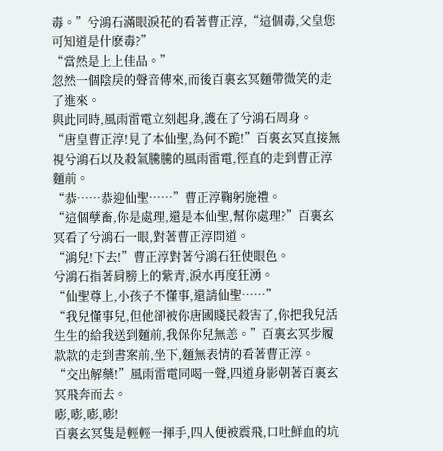毒。”兮鴻石滿眼淚花的看著曹正淳,“這個毒,父皇您可知道是什麽毒?”
“當然是上上佳品。”
忽然一個陰戾的聲音傳來,而後百裏玄冥麵帶微笑的走了進來。
與此同時,風雨雷電立刻起身,護在了兮鴻石周身。
“唐皇曹正淳!見了本仙聖,為何不跪!”百裏玄冥直接無視兮鴻石以及殺氣騰騰的風雨雷電,徑直的走到曹正淳麵前。
“恭……恭迎仙聖……”曹正淳鞠躬施禮。
“這個孽畜,你是處理,還是本仙聖,幫你處理?”百裏玄冥看了兮鴻石一眼,對著曹正淳問道。
“鴻兒!下去!”曹正淳對著兮鴻石狂使眼色。
兮鴻石指著肩膀上的紫青,淚水再度狂湧。
“仙聖尊上,小孩子不懂事,還請仙聖……”
“我兒懂事兒,但他卻被你唐國賤民殺害了,你把我兒活生生的給我送到麵前,我保你兒無恙。”百裏玄冥步履款款的走到書案前,坐下,麵無表情的看著曹正淳。
“交出解藥!”風雨雷電同喝一聲,四道身影朝著百裏玄冥飛奔而去。
嘭,嘭,嘭,嘭!
百裏玄冥隻是輕輕一揮手,四人便被震飛,口吐鮮血的坑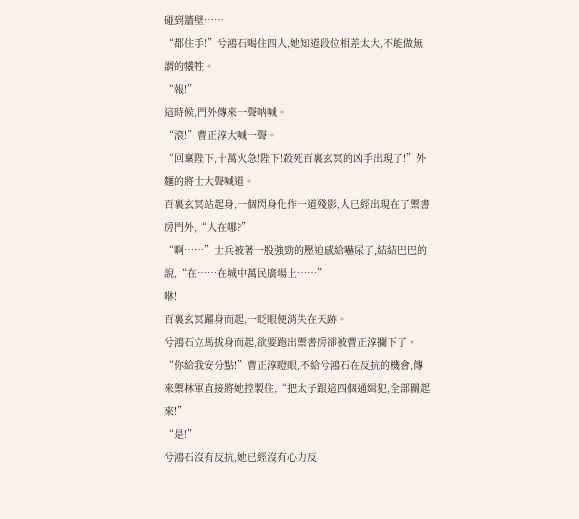碰到牆壁……
“都住手!”兮鴻石喝住四人,她知道段位相差太大,不能做無謂的犧牲。
“報!”
這時候,門外傳來一聲呐喊。
“滾!”曹正淳大喊一聲。
“回稟陛下,十萬火急!陛下!殺死百裏玄冥的凶手出現了!”外麵的將士大聲喊道。
百裏玄冥站起身,一個閃身化作一道殘影,人已經出現在了禦書房門外,“人在哪?”
“啊……”士兵被著一股強勁的壓迫感給嚇尿了,結結巴巴的說,“在……在城中萬民廣場上……”
咻!
百裏玄冥躍身而起,一眨眼便消失在天跡。
兮鴻石立馬拔身而起,欲要跑出禦書房卻被曹正淳攔下了。
“你給我安分點!”曹正淳瞪眼,不給兮鴻石在反抗的機會,傳來禦林軍直接將她控製住,“把太子跟這四個通緝犯,全部關起來!”
“是!”
兮鴻石沒有反抗,她已經沒有心力反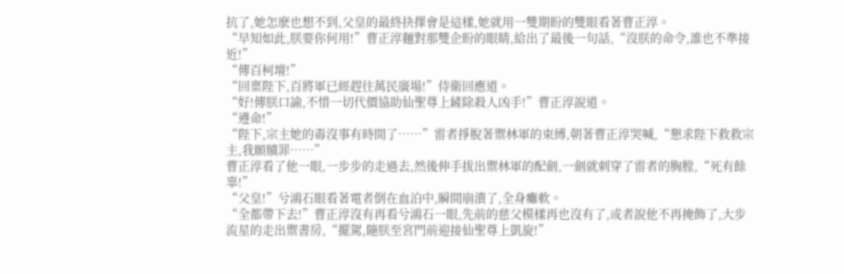抗了,她怎麽也想不到,父皇的最終抉擇會是這樣,她就用一雙期盼的雙眼看著曹正淳。
“早知如此,朕要你何用!”曹正淳麵對那雙企盼的眼睛,給出了最後一句話,“沒朕的命令,誰也不準接近!”
“傳百柯壇!”
“回稟陛下,百將軍已經趕往萬民廣場!”侍衛回應道。
“好!傳朕口諭,不惜一切代價協助仙聖尊上鏟除殺人凶手!”曹正淳說道。
“遵命!”
“陛下,宗主她的毒沒事有時間了……”雷者掙脫著禦林軍的束縛,朝著曹正淳哭喊,“懇求陛下救救宗主,我願贖罪……”
曹正淳看了他一眼,一步步的走過去,然後伸手拔出禦林軍的配劍,一劍就刺穿了雷者的胸膛,“死有餘辜!”
“父皇!”兮鴻石眼看著電者倒在血泊中,瞬間崩潰了,全身癱軟。
“全都帶下去!”曹正淳沒有再看兮鴻石一眼,先前的慈父模樣再也沒有了,或者說他不再掩飾了,大步流星的走出禦書房,“擺駕,隨朕至宮門前迎接仙聖尊上凱旋!”